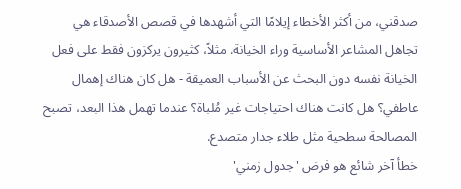صدقني، من أكثر الأخطاء إيلامًا التي أشهدها في قصص الأصدقاء هي تجاهل المشاعر الأساسية وراء الخيانة. مثلاً، كثيرون يركزون فقط على فعل الخيانة نفسه دون البحث عن الأسباب العميقة - هل كان هناك إهمال عاطفي؟ هل كانت هناك احتياجات غير مُلباة؟ عندما تهمل هذا البعد، تصبح المصالحة سطحية مثل طلاء جدار متصدع.
خطأ آخر شائع هو فرض 'جدول زمني'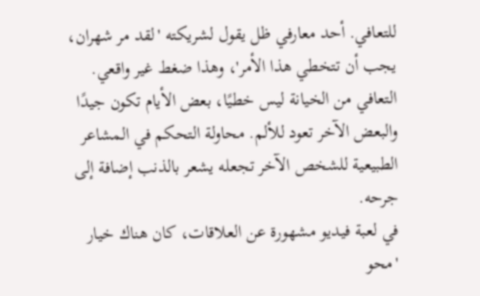للتعافي. أحد معارفي ظل يقول لشريكته 'لقد مر شهران، يجب أن تتخطي هذا الأمر'، وهذا ضغط غير واقعي. التعافي من الخيانة ليس خطيًا، بعض الأيام تكون جيدًا والبعض الآخر تعود للألم. محاولة التحكم في المشاعر الطبيعية للشخص الآخر تجعله يشعر بالذنب إضافة إلى جرحه.
في لعبة فيديو مشهورة عن العلاقات، كان هناك خيار 'محو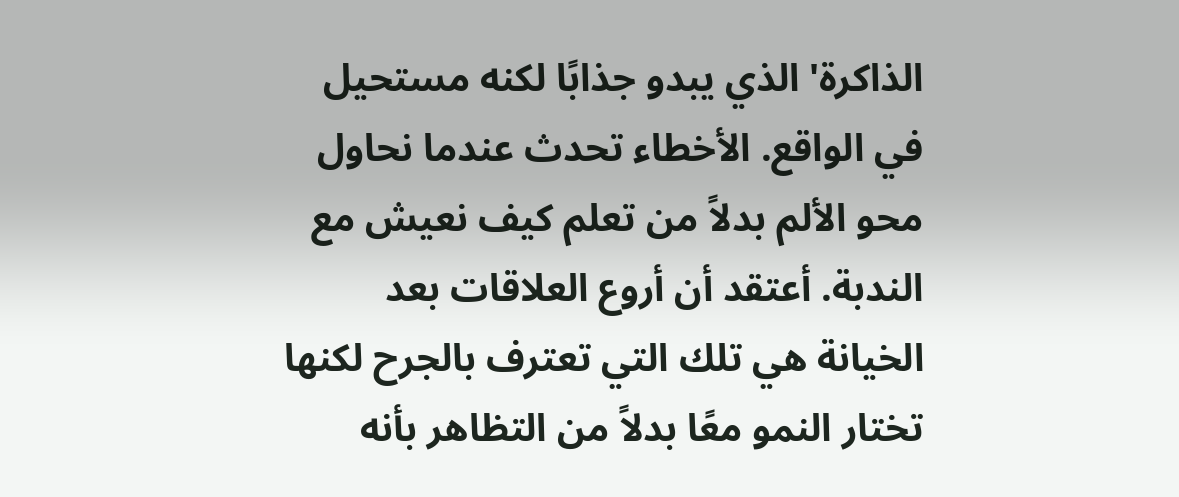الذاكرة' الذي يبدو جذابًا لكنه مستحيل في الواقع. الأخطاء تحدث عندما نحاول محو الألم بدلاً من تعلم كيف نعيش مع الندبة. أعتقد أن أروع العلاقات بعد الخيانة هي تلك التي تعترف بالجرح لكنها تختار النمو معًا بدلاً من التظاهر بأنه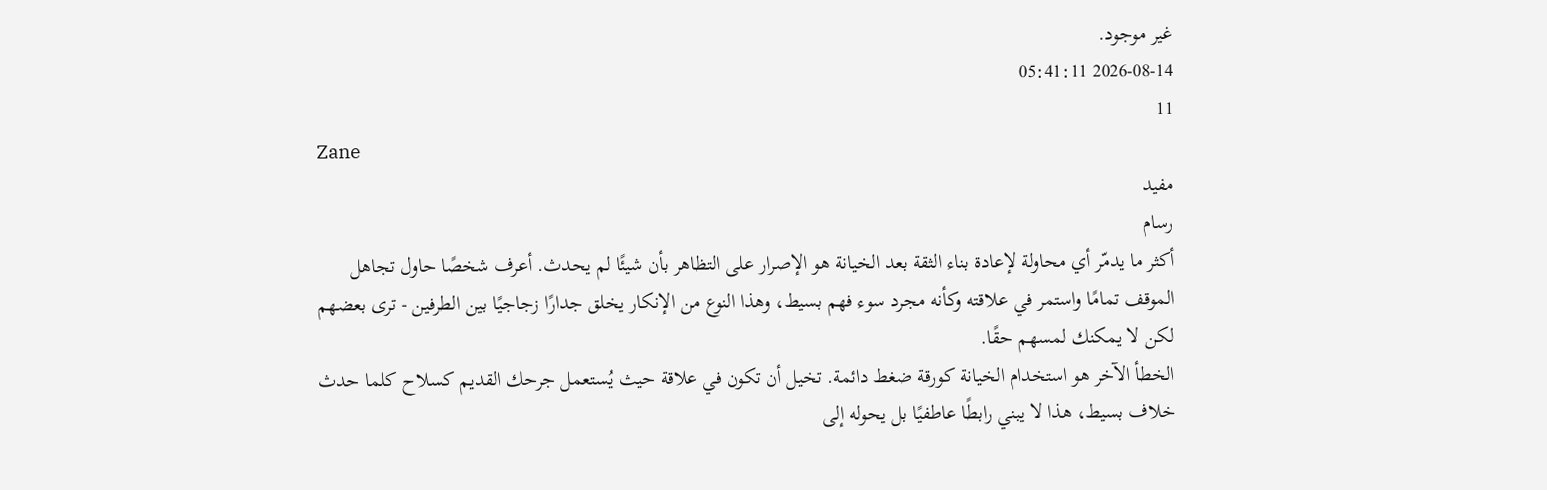غير موجود.
2026-08-14 05:41:11
11
Zane
مفيد
رسام
أكثر ما يدمّر أي محاولة لإعادة بناء الثقة بعد الخيانة هو الإصرار على التظاهر بأن شيئًا لم يحدث. أعرف شخصًا حاول تجاهل الموقف تمامًا واستمر في علاقته وكأنه مجرد سوء فهم بسيط، وهذا النوع من الإنكار يخلق جدارًا زجاجيًا بين الطرفين - ترى بعضهم لكن لا يمكنك لمسهم حقًا.
الخطأ الآخر هو استخدام الخيانة كورقة ضغط دائمة. تخيل أن تكون في علاقة حيث يُستعمل جرحك القديم كسلاح كلما حدث خلاف بسيط، هذا لا يبني رابطًا عاطفيًا بل يحوله إلى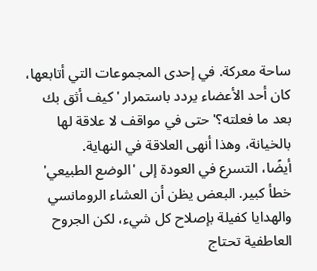ساحة معركة. في إحدى المجموعات التي أتابعها، كان أحد الأعضاء يردد باستمرار 'كيف أثق بك بعد ما فعلته؟' حتى في مواقف لا علاقة لها بالخيانة، وهذا أنهى العلاقة في النهاية.
أيضًا، التسرع في العودة إلى 'الوضع الطبيعي' خطأ كبير. البعض يظن أن العشاء الرومانسي والهدايا كفيلة بإصلاح كل شيء، لكن الجروح العاطفية تحتاج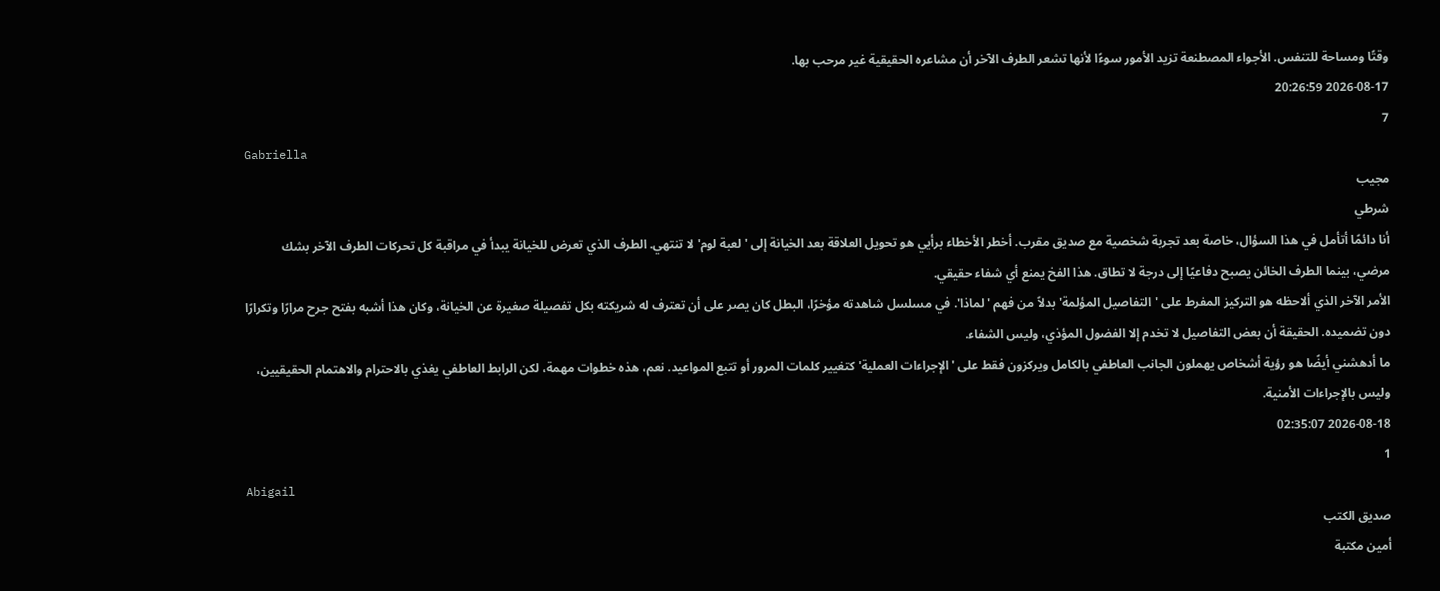وقتًا ومساحة للتنفس. الأجواء المصطنعة تزيد الأمور سوءًا لأنها تشعر الطرف الآخر أن مشاعره الحقيقية غير مرحب بها.
2026-08-17 20:26:59
7
Gabriella
مجيب
شرطي
أنا دائمًا أتأمل في هذا السؤال، خاصة بعد تجربة شخصية مع صديق مقرب. أخطر الأخطاء برأيي هو تحويل العلاقة بعد الخيانة إلى 'لعبة لوم' لا تنتهي. الطرف الذي تعرض للخيانة يبدأ في مراقبة كل تحركات الطرف الآخر بشك مرضي، بينما الطرف الخائن يصبح دفاعيًا إلى درجة لا تطاق. هذا الفخ يمنع أي شفاء حقيقي.
الأمر الآخر الذي ألاحظه هو التركيز المفرط على 'التفاصيل المؤلمة' بدلاً من فهم 'لماذا'. في مسلسل شاهدته مؤخرًا، البطل كان يصر على أن تعترف له شريكته بكل تفصيلة صغيرة عن الخيانة، وكان هذا أشبه بفتح جرح مرارًا وتكرارًا دون تضميده. الحقيقة أن بعض التفاصيل لا تخدم إلا الفضول المؤذي، وليس الشفاء.
ما أدهشني أيضًا هو رؤية أشخاص يهملون الجانب العاطفي بالكامل ويركزون فقط على 'الإجراءات العملية' كتغيير كلمات المرور أو تتبع المواعيد. نعم، هذه خطوات مهمة، لكن الرابط العاطفي يغذي بالاحترام والاهتمام الحقيقيين، وليس بالإجراءات الأمنية.
2026-08-18 02:35:07
1
Abigail
صديق الكتب
أمين مكتبة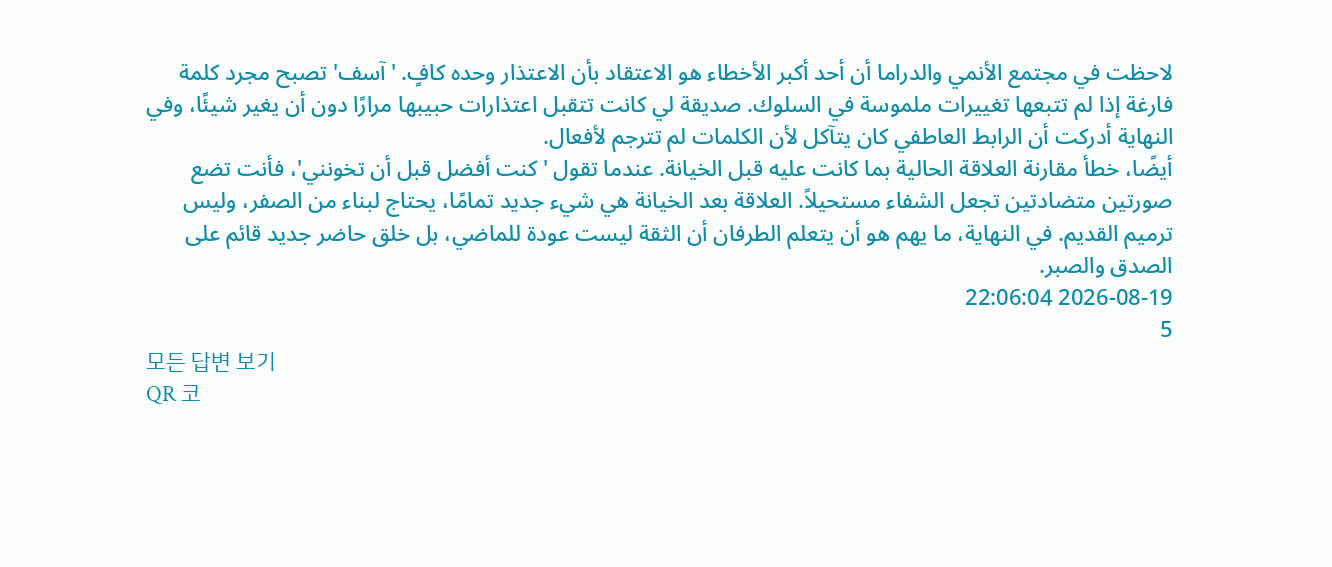لاحظت في مجتمع الأنمي والدراما أن أحد أكبر الأخطاء هو الاعتقاد بأن الاعتذار وحده كافٍ. 'آسف' تصبح مجرد كلمة فارغة إذا لم تتبعها تغييرات ملموسة في السلوك. صديقة لي كانت تتقبل اعتذارات حبيبها مرارًا دون أن يغير شيئًا، وفي النهاية أدركت أن الرابط العاطفي كان يتآكل لأن الكلمات لم تترجم لأفعال.
أيضًا، خطأ مقارنة العلاقة الحالية بما كانت عليه قبل الخيانة. عندما تقول 'كنت أفضل قبل أن تخونني'، فأنت تضع صورتين متضادتين تجعل الشفاء مستحيلاً. العلاقة بعد الخيانة هي شيء جديد تمامًا، يحتاج لبناء من الصفر، وليس ترميم القديم. في النهاية، ما يهم هو أن يتعلم الطرفان أن الثقة ليست عودة للماضي، بل خلق حاضر جديد قائم على الصدق والصبر.
2026-08-19 22:06:04
5
모든 답변 보기
QR 코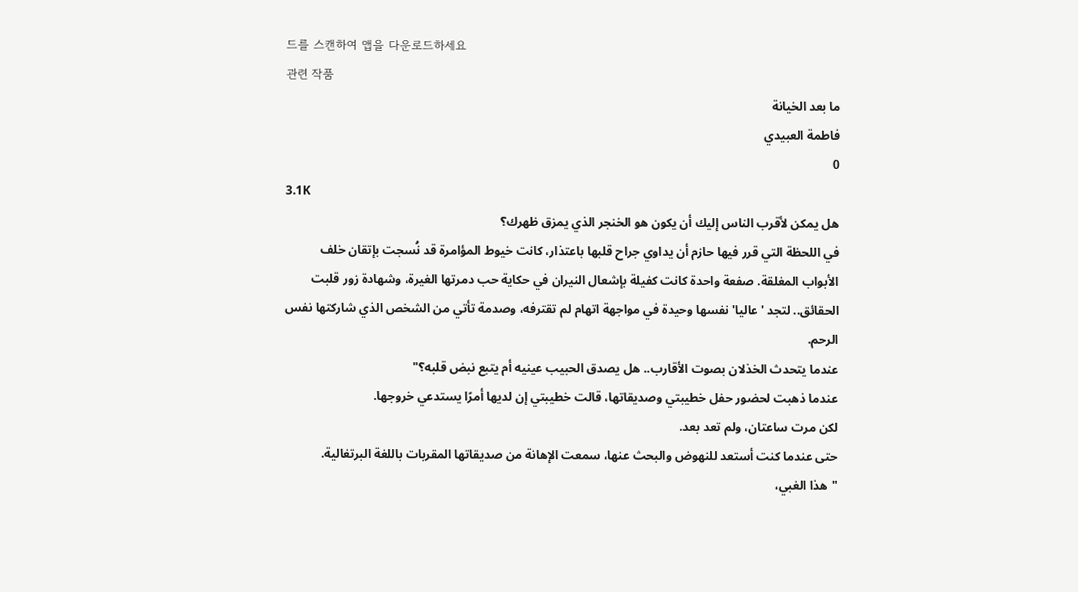드를 스캔하여 앱을 다운로드하세요
관련 작품
ما بعد الخيانة
فاطمة العبيدي
0
3.1K
هل يمكن لأقرب الناس إليك أن يكون هو الخنجر الذي يمزق ظهرك؟
في اللحظة التي قرر فيها حازم أن يداوي جراح قلبها باعتذار، كانت خيوط المؤامرة قد نُسجت بإتقان خلف الأبواب المغلقة. صفعة واحدة كانت كفيلة بإشعال النيران في حكاية حب دمرتها الغيرة، وشهادة زور قلبت الحقائق.. لتجد 'عاليا' نفسها وحيدة في مواجهة اتهام لم تقترفه، وصدمة تأتي من الشخص الذي شاركتها نفس الرحم.
عندما يتحدث الخذلان بصوت الأقارب.. هل يصدق الحبيب عينيه أم يتبع نبض قلبه؟"
عندما ذهبت لحضور حفل خطيبتي وصديقاتها، قالت خطيبتي إن لديها أمرًا يستدعي خروجها.
لكن مرت ساعتان، ولم تعد بعد.
حتى عندما كنت أستعد للنهوض والبحث عنها، سمعت الإهانة من صديقاتها المقربات باللغة البرتغالية.
"هذا الغبي،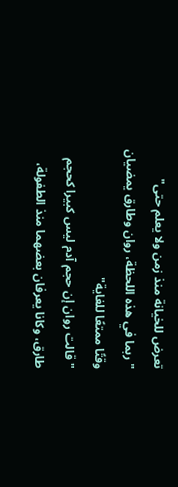تعرض للخيانة منذ زمن ولا يعلم حتى"
"ربما في هذه اللحظة، روان وطارق يمضيان وقتًا ممتعًا للغاية"
"قالت روان إن حجم آدم ليس كبيرا كحجم طارق، وكانا يعرفان بعضهما منذ الطفولة،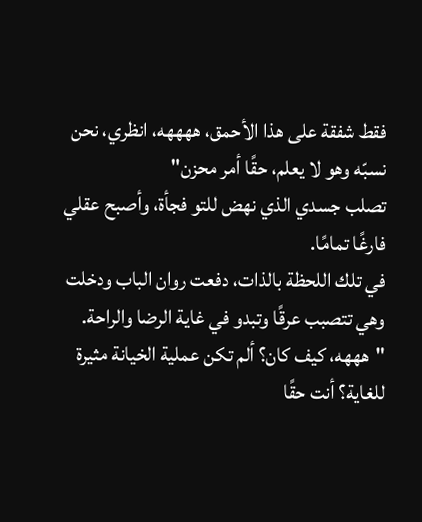فقط شفقة على هذا الأحمق، ههههه، انظري، نحن نسبّه وهو لا يعلم، حقًا أمر محزن"
تصلب جسدي الذي نهض للتو فجأة، وأصبح عقلي فارغًا تمامًا.
في تلك اللحظة بالذات، دفعت روان الباب ودخلت وهي تتصبب عرقًا وتبدو في غاية الرضا والراحة.
"هههه، كيف كان؟ ألم تكن عملية الخيانة مثيرة للغاية؟ أنت حقًا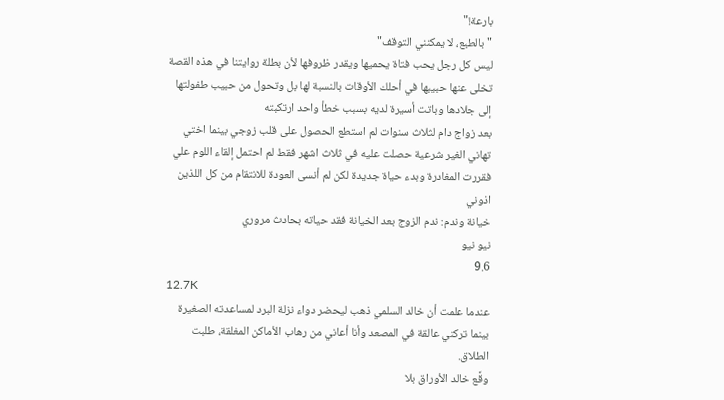بارعة!"
"بالطبع، لا يمكنني التوقف"
ليس كل رجل يحب فتاة يحميها ويقدر ظروفها لأن بطلة روايتنا في هذه القصة تخلى عنها حبيبها في أحلك الأوقات بالنسبة لها بل وتحول من حبيب طفولتها إلى جلادها وباتت أسيرة لديه بسبب خطأ واحد ارتكبته
بعد زواج دام لثلاث سنوات لم استطع الحصول على قلب زوجي بينما اختي تهاني الغير شرعية حصلت عليه في ثلاث اشهر فقط لم احتمل إلقاء اللوم علي فقررت المغادرة وبدء حياة جديدة لكن لم أنسى العودة للانتقام من كل اللذين اذوني
خيانة وندم: ندم الزوج بعد الخيانة فقد حياته بحادث مروري
نيو نيو
9.6
12.7K
عندما علمت أن خالد السلمي ذهب ليحضر دواء نزلة البرد لمساعدته الصغيرة بينما تركني عالقة في المصعد وأنا أعاني من رهاب الأماكن المغلقة، طلبت الطلاق.
وقَّع خالد الأوراق بلا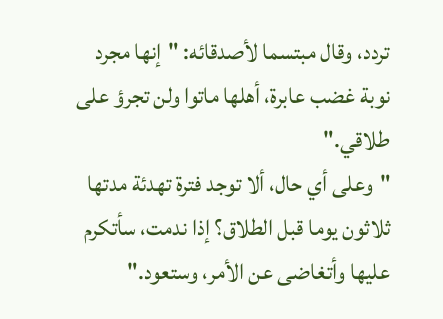تردد، وقال مبتسما لأصدقائه: "إنها مجرد نوبة غضب عابرة، أهلها ماتوا ولن تجرؤ على طلاقي."
"وعلى أي حال، ألا توجد فترة تهدئة مدتها ثلاثون يوما قبل الطلاق؟ إذا ندمت، سأتكرم عليها وأتغاضى عن الأمر، وستعود."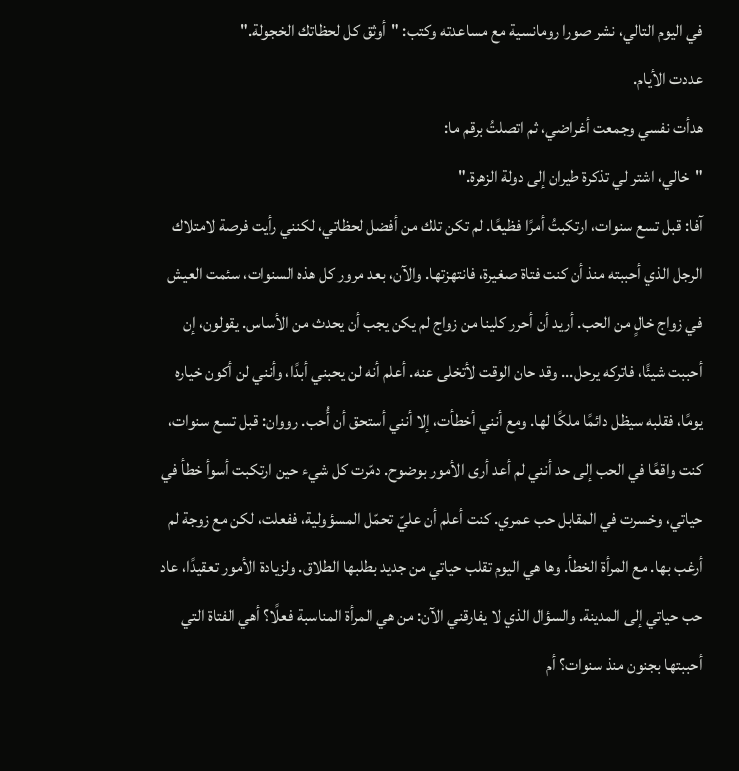في اليوم التالي، نشر صورا رومانسية مع مساعدته وكتب: "أوثق كل لحظاتك الخجولة."
عددت الأيام.
هدأت نفسي وجمعت أغراضي، ثم اتصلتُ برقم ما:
"خالي، اشتر لي تذكرة طيران إلى دولة الزهرة."
آفا: قبل تسع سنوات، ارتكبتُ أمرًا فظيعًا. لم تكن تلك من أفضل لحظاتي، لكنني رأيت فرصة لامتلاك الرجل الذي أحببته منذ أن كنت فتاة صغيرة، فانتهزتها. والآن، بعد مرور كل هذه السنوات، سئمت العيش في زواج خالٍ من الحب. أريد أن أحرر كلينا من زواج لم يكن يجب أن يحدث من الأساس. يقولون، إن أحببت شيئًا، فاتركه يرحل... وقد حان الوقت لأتخلى عنه. أعلم أنه لن يحبني أبدًا، وأنني لن أكون خياره يومًا، فقلبه سيظل دائمًا ملكًا لها. ومع أنني أخطأت، إلا أنني أستحق أن أُحب. رووان: قبل تسع سنوات، كنت واقعًا في الحب إلى حد أنني لم أعد أرى الأمور بوضوح. دمّرت كل شيء حين ارتكبت أسوأ خطأ في حياتي، وخسرت في المقابل حب عمري. كنت أعلم أن عليّ تحمّل المسؤولية، ففعلت، لكن مع زوجة لم أرغب بها. مع المرأة الخطأ. وها هي اليوم تقلب حياتي من جديد بطلبها الطلاق. ولزيادة الأمور تعقيدًا، عاد حب حياتي إلى المدينة. والسؤال الذي لا يفارقني الآن: من هي المرأة المناسبة فعلًا؟ أهي الفتاة التي أحببتها بجنون منذ سنوات؟ أم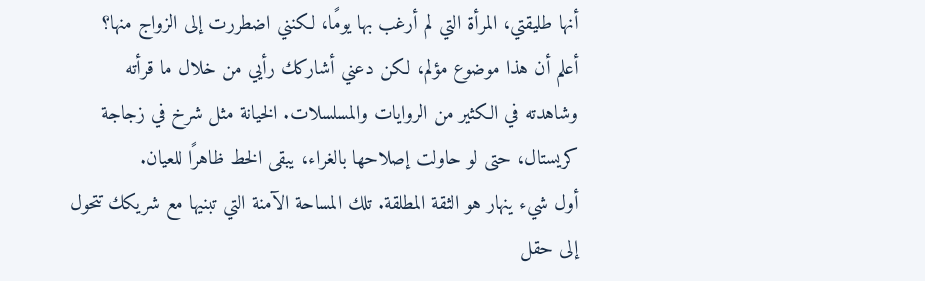أنها طليقتي، المرأة التي لم أرغب بها يومًا، لكنني اضطررت إلى الزواج منها؟
أعلم أن هذا موضوع مؤلم، لكن دعني أشاركك رأيي من خلال ما قرأته وشاهدته في الكثير من الروايات والمسلسلات. الخيانة مثل شرخ في زجاجة كريستال، حتى لو حاولت إصلاحها بالغراء، يبقى الخط ظاهرًا للعيان.
أول شيء ينهار هو الثقة المطلقة. تلك المساحة الآمنة التي تبنيها مع شريكك تتحول إلى حقل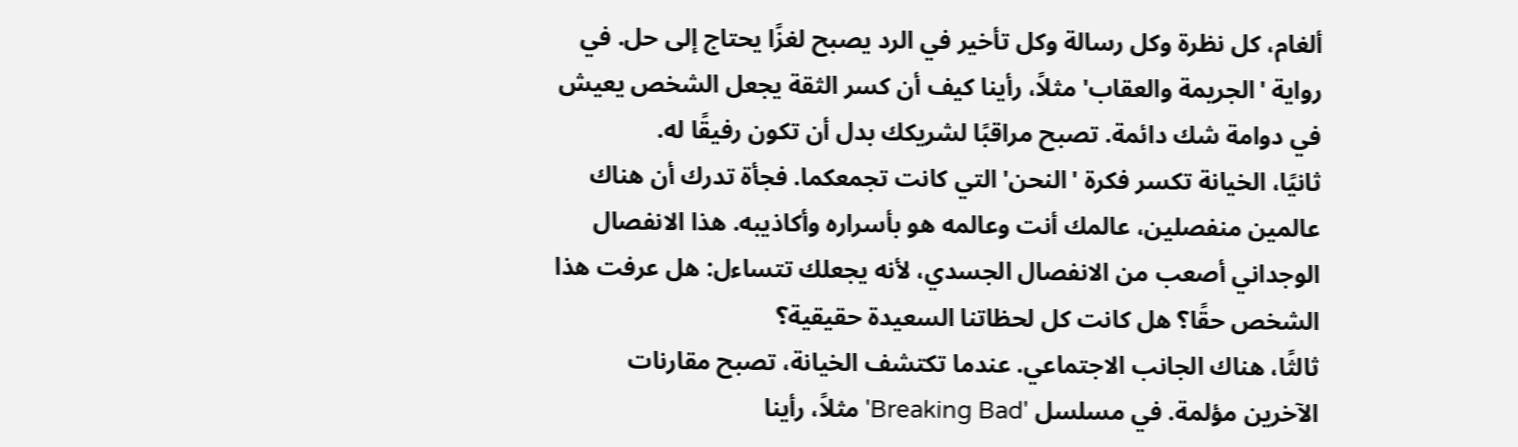ألغام، كل نظرة وكل رسالة وكل تأخير في الرد يصبح لغزًا يحتاج إلى حل. في رواية 'الجريمة والعقاب' مثلاً، رأينا كيف أن كسر الثقة يجعل الشخص يعيش في دوامة شك دائمة. تصبح مراقبًا لشريكك بدل أن تكون رفيقًا له.
ثانيًا، الخيانة تكسر فكرة 'النحن' التي كانت تجمعكما. فجأة تدرك أن هناك عالمين منفصلين، عالمك أنت وعالمه هو بأسراره وأكاذيبه. هذا الانفصال الوجداني أصعب من الانفصال الجسدي، لأنه يجعلك تتساءل: هل عرفت هذا الشخص حقًا؟ هل كانت كل لحظاتنا السعيدة حقيقية؟
ثالثًا، هناك الجانب الاجتماعي. عندما تكتشف الخيانة، تصبح مقارنات الآخرين مؤلمة. في مسلسل 'Breaking Bad' مثلاً، رأينا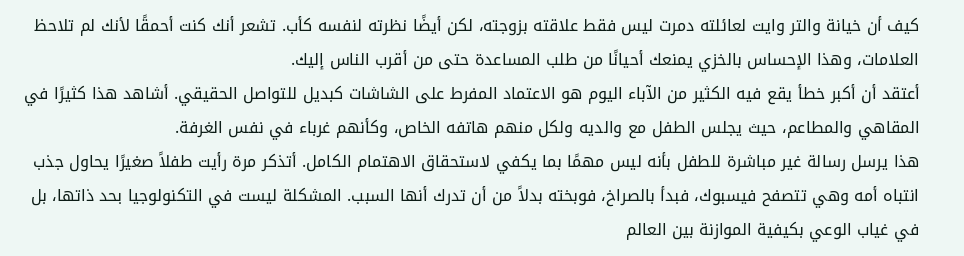كيف أن خيانة والتر وايت لعائلته دمرت ليس فقط علاقته بزوجته، لكن أيضًا نظرته لنفسه كأب. تشعر أنك كنت أحمقًا لأنك لم تلاحظ العلامات، وهذا الإحساس بالخزي يمنعك أحيانًا من طلب المساعدة حتى من أقرب الناس إليك.
أعتقد أن أكبر خطأ يقع فيه الكثير من الآباء اليوم هو الاعتماد المفرط على الشاشات كبديل للتواصل الحقيقي. أشاهد هذا كثيرًا في المقاهي والمطاعم، حيث يجلس الطفل مع والديه ولكل منهم هاتفه الخاص، وكأنهم غرباء في نفس الغرفة.
هذا يرسل رسالة غير مباشرة للطفل بأنه ليس مهمًا بما يكفي لاستحقاق الاهتمام الكامل. أتذكر مرة رأيت طفلاً صغيرًا يحاول جذب انتباه أمه وهي تتصفح فيسبوك، فبدأ بالصراخ، فوبخته بدلاً من أن تدرك أنها السبب. المشكلة ليست في التكنولوجيا بحد ذاتها، بل في غياب الوعي بكيفية الموازنة بين العالم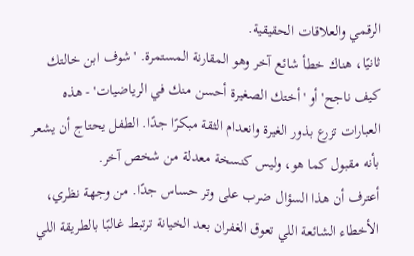الرقمي والعلاقات الحقيقية.
ثانيًا، هناك خطأ شائع آخر وهو المقارنة المستمرة. 'شوف ابن خالتك كيف ناجح' أو 'أختك الصغيرة أحسن منك في الرياضيات' - هذه العبارات تزرع بذور الغيرة وانعدام الثقة مبكرًا جدًا. الطفل يحتاج أن يشعر بأنه مقبول كما هو، وليس كنسخة معدلة من شخص آخر.
أعترف أن هذا السؤال ضرب على وتر حساس جدًا. من وجهة نظري، الأخطاء الشائعة اللي تعوق الغفران بعد الخيانة ترتبط غالبًا بالطريقة اللي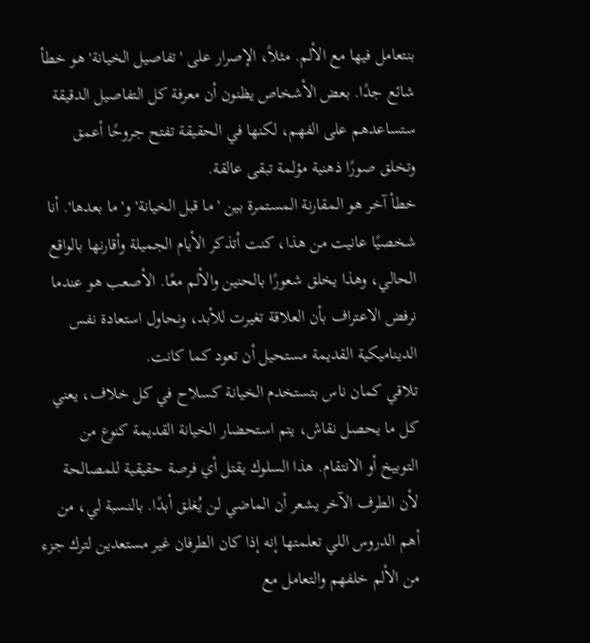بنتعامل فيها مع الألم. مثلاً، الإصرار على 'تفاصيل الخيانة' هو خطأ شائع جدًا. بعض الأشخاص يظنون أن معرفة كل التفاصيل الدقيقة ستساعدهم على الفهم، لكنها في الحقيقة تفتح جروحًا أعمق وتخلق صورًا ذهنية مؤلمة تبقى عالقة.
خطأ آخر هو المقارنة المستمرة بين 'ما قبل الخيانة' و'ما بعدها'. أنا شخصيًا عانيت من هذا، كنت أتذكر الأيام الجميلة وأقارنها بالواقع الحالي، وهذا يخلق شعورًا بالحنين والألم معًا. الأصعب هو عندما نرفض الاعتراف بأن العلاقة تغيرت للأبد، ونحاول استعادة نفس الديناميكية القديمة مستحيل أن تعود كما كانت.
تلاقي كمان ناس بتستخدم الخيانة كسلاح في كل خلاف، يعني كل ما يحصل نقاش، يتم استحضار الخيانة القديمة كنوع من التوبيخ أو الانتقام. هذا السلوك يقتل أي فرصة حقيقية للمصالحة لأن الطرف الآخر يشعر أن الماضي لن يُغلق أبدًا. بالنسبة لي، من أهم الدروس اللي تعلمتها إنه إذا كان الطرفان غير مستعدين لترك جزء من الألم خلفهم والتعامل مع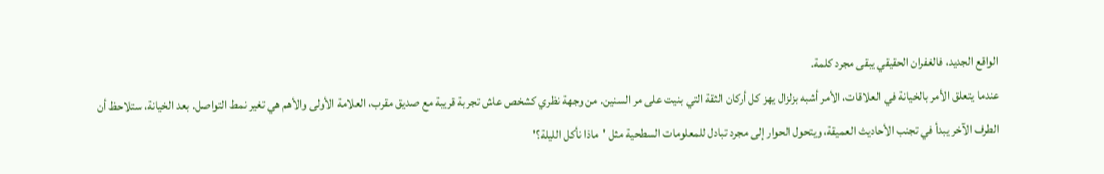الواقع الجديد، فالغفران الحقيقي يبقى مجرد كلمة.
عندما يتعلق الأمر بالخيانة في العلاقات، الأمر أشبه بزلزال يهز كل أركان الثقة التي بنيت على مر السنين. من وجهة نظري كشخص عاش تجربة قريبة مع صديق مقرب، العلامة الأولى والأهم هي تغير نمط التواصل. بعد الخيانة، ستلاحظ أن الطرف الآخر يبدأ في تجنب الأحاديث العميقة، ويتحول الحوار إلى مجرد تبادل للمعلومات السطحية مثل 'ماذا نأكل الليلة؟'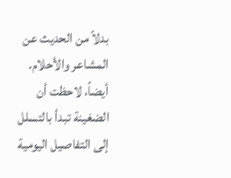بدلاً من الحديث عن المشاعر والأحلام.
أيضاً، لاحظت أن الضغينة تبدأ بالتسلل إلى التفاصيل اليومية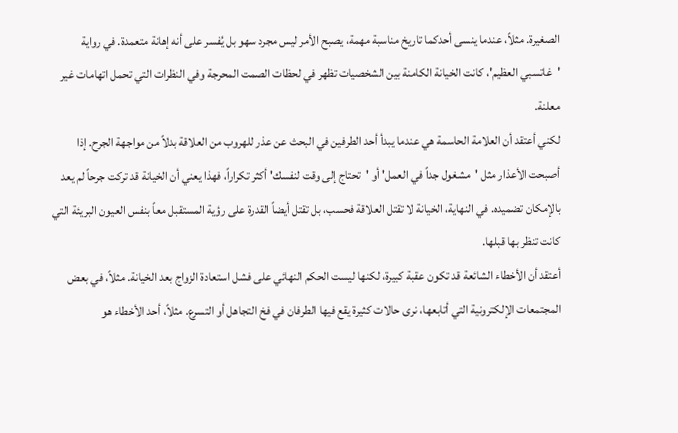الصغيرة. مثلاً، عندما ينسى أحدكما تاريخ مناسبة مهمة، يصبح الأمر ليس مجرد سهو بل يُفسر على أنه إهانة متعمدة. في رواية 'غاتسبي العظيم'، كانت الخيانة الكامنة بين الشخصيات تظهر في لحظات الصمت المحرجة وفي النظرات التي تحمل اتهامات غير معلنة.
لكني أعتقد أن العلامة الحاسمة هي عندما يبدأ أحد الطرفين في البحث عن عذر للهروب من العلاقة بدلاً من مواجهة الجرح. إذا أصبحت الأعذار مثل 'مشغول جداً في العمل' أو 'تحتاج إلى وقت لنفسك' أكثر تكراراً، فهذا يعني أن الخيانة قد تركت جرحاً لم يعد بالإمكان تضميده. في النهاية، الخيانة لا تقتل العلاقة فحسب، بل تقتل أيضاً القدرة على رؤية المستقبل معاً بنفس العيون البريئة التي كانت تنظر بها قبلها.
أعتقد أن الأخطاء الشائعة قد تكون عقبة كبيرة، لكنها ليست الحكم النهائي على فشل استعادة الزواج بعد الخيانة. مثلاً، في بعض المجتمعات الإلكترونية التي أتابعها، نرى حالات كثيرة يقع فيها الطرفان في فخ التجاهل أو التسرع. مثلاً، أحد الأخطاء هو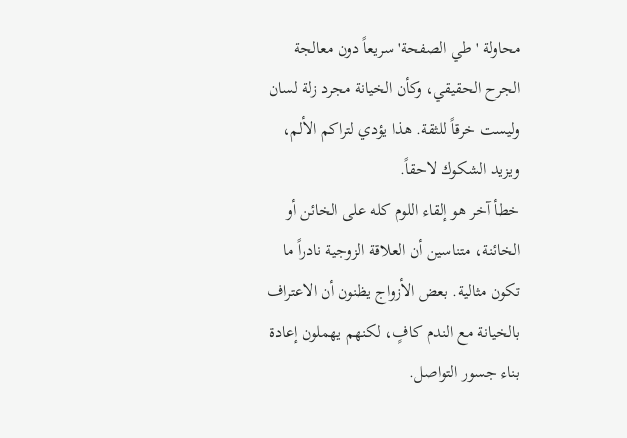محاولة 'طي الصفحة' سريعاً دون معالجة الجرح الحقيقي، وكأن الخيانة مجرد زلة لسان وليست خرقاً للثقة. هذا يؤدي لتراكم الألم، ويزيد الشكوك لاحقاً.
خطأ آخر هو إلقاء اللوم كله على الخائن أو الخائنة، متناسين أن العلاقة الزوجية نادراً ما تكون مثالية. بعض الأزواج يظنون أن الاعتراف بالخيانة مع الندم كافٍ، لكنهم يهملون إعادة بناء جسور التواصل.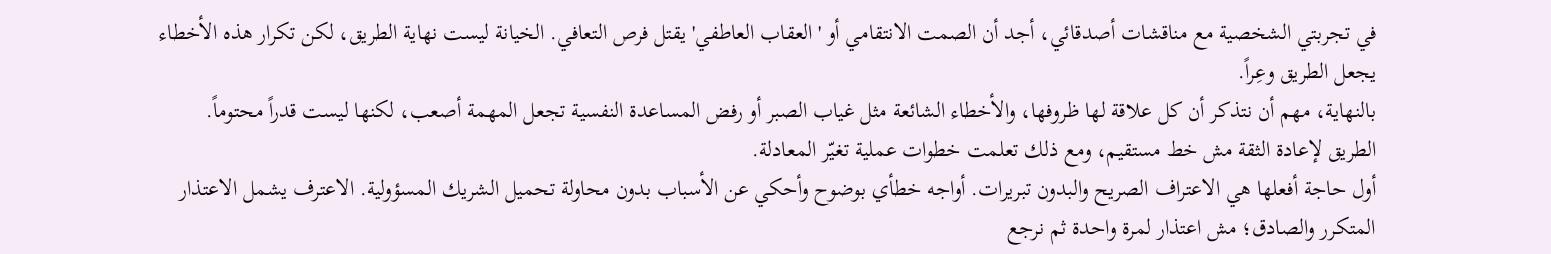في تجربتي الشخصية مع مناقشات أصدقائي، أجد أن الصمت الانتقامي أو 'العقاب العاطفي' يقتل فرص التعافي. الخيانة ليست نهاية الطريق، لكن تكرار هذه الأخطاء يجعل الطريق وعِراً.
بالنهاية، مهم أن نتذكر أن كل علاقة لها ظروفها، والأخطاء الشائعة مثل غياب الصبر أو رفض المساعدة النفسية تجعل المهمة أصعب، لكنها ليست قدراً محتوماً.
الطريق لإعادة الثقة مش خط مستقيم، ومع ذلك تعلمت خطوات عملية تغيّر المعادلة.
أول حاجة أفعلها هي الاعتراف الصريح والبدون تبريرات. أواجه خطأي بوضوح وأحكي عن الأسباب بدون محاولة تحميل الشريك المسؤولية. الاعترف يشمل الاعتذار المتكرر والصادق؛ مش اعتذار لمرة واحدة ثم نرجع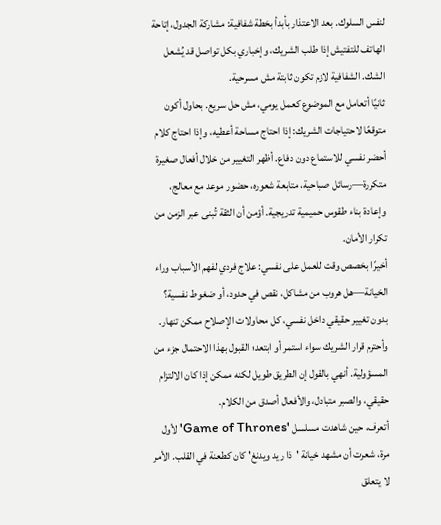لنفس السلوك. بعد الاعتذار بأبدأ بخطة شفافية: مشاركة الجدول، إتاحة الهاتف للتفتيش إذا طلب الشريك، وإخباري بكل تواصل قد يُشعل الشك. الشفافية لازم تكون ثابتة مش مسرحية.
ثانيًا أتعامل مع الموضوع كعمل يومي، مش حل سريع. بحاول أكون متوقعًا لاحتياجات الشريك: إذا احتاج مساحة أعطيه، وإذا احتاج كلام أحضر نفسي للاستماع دون دفاع. أظهر التغيير من خلال أفعال صغيرة متكررة—رسائل صباحية، متابعة شعوره، حضور موعد مع معالج، وإعادة بناء طقوس حميمية تدريجية. أؤمن أن الثقة تُبنى عبر الزمن من تكرار الأمان.
أخيرًا بخصص وقت للعمل على نفسي: علاج فردي لفهم الأسباب وراء الخيانة—هل هروب من مشاكل، نقص في حدود، أو ضغوط نفسية؟ بدون تغيير حقيقي داخل نفسي، كل محاولات الإصلاح ممكن تنهار. وأحترم قرار الشريك سواء استمر أو ابتعد؛ القبول بهذا الاحتمال جزء من المسؤولية. أنهي بالقول إن الطريق طويل لكنه ممكن إذا كان الالتزام حقيقي، والصبر متبادل، والأفعال أصدق من الكلام.
أتعرف، حين شاهدت مسلسل 'Game of Thrones' لأول مرة، شعرت أن مشهد خيانة 'ذا ريد ويدنغ' كان كطعنة في القلب. الأمر لا يتعلق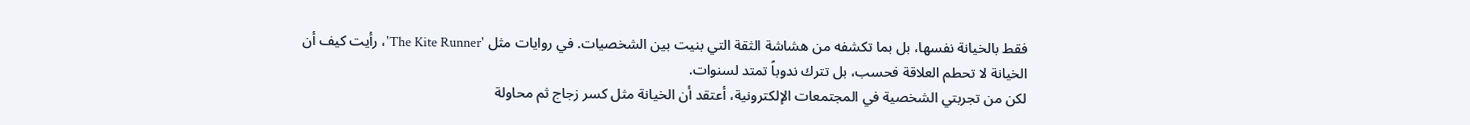فقط بالخيانة نفسها، بل بما تكشفه من هشاشة الثقة التي بنيت بين الشخصيات. في روايات مثل 'The Kite Runner'، رأيت كيف أن الخيانة لا تحطم العلاقة فحسب، بل تترك ندوباً تمتد لسنوات.
لكن من تجربتي الشخصية في المجتمعات الإلكترونية، أعتقد أن الخيانة مثل كسر زجاج ثم محاولة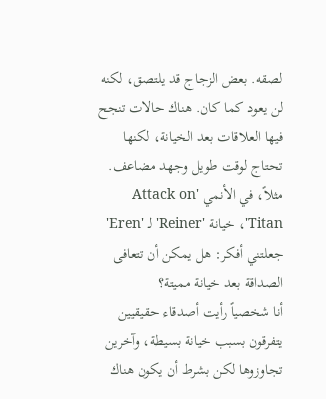لصقه. بعض الزجاج قد يلتصق، لكنه لن يعود كما كان. هناك حالات تنجح فيها العلاقات بعد الخيانة، لكنها تحتاج لوقت طويل وجهد مضاعف. مثلاً، في الأنمي 'Attack on Titan'، خيانة 'Reiner' لـ 'Eren' جعلتني أفكر: هل يمكن أن تتعافى الصداقة بعد خيانة مميتة؟
أنا شخصياً رأيت أصدقاء حقيقيين يتفرقون بسبب خيانة بسيطة، وآخرين تجاوزوها لكن بشرط أن يكون هناك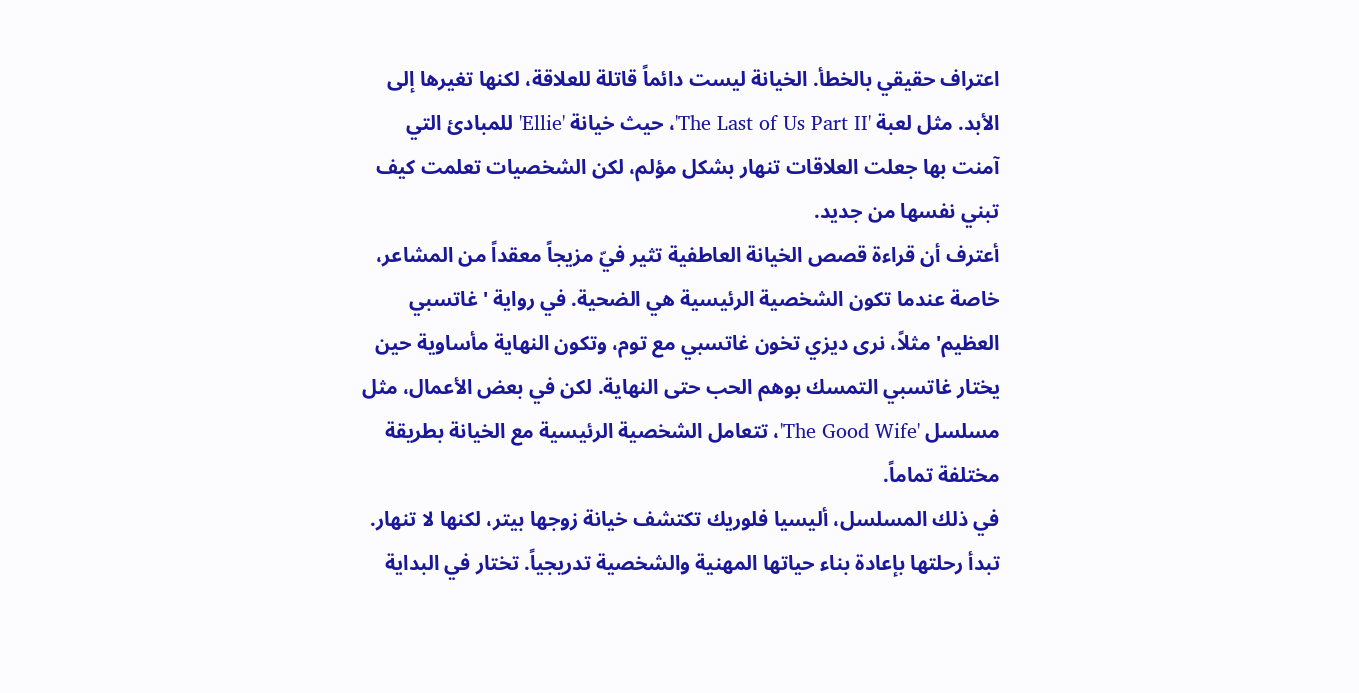اعتراف حقيقي بالخطأ. الخيانة ليست دائماً قاتلة للعلاقة، لكنها تغيرها إلى الأبد. مثل لعبة 'The Last of Us Part II'، حيث خيانة 'Ellie' للمبادئ التي آمنت بها جعلت العلاقات تنهار بشكل مؤلم، لكن الشخصيات تعلمت كيف تبني نفسها من جديد.
أعترف أن قراءة قصص الخيانة العاطفية تثير فيّ مزيجاً معقداً من المشاعر، خاصة عندما تكون الشخصية الرئيسية هي الضحية. في رواية 'غاتسبي العظيم' مثلاً، نرى ديزي تخون غاتسبي مع توم، وتكون النهاية مأساوية حين يختار غاتسبي التمسك بوهم الحب حتى النهاية. لكن في بعض الأعمال، مثل مسلسل 'The Good Wife'، تتعامل الشخصية الرئيسية مع الخيانة بطريقة مختلفة تماماً.
في ذلك المسلسل، أليسيا فلوريك تكتشف خيانة زوجها بيتر، لكنها لا تنهار. تبدأ رحلتها بإعادة بناء حياتها المهنية والشخصية تدريجياً. تختار في البداية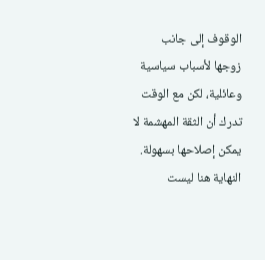الوقوف إلى جانب زوجها لأسباب سياسية وعائلية، لكن مع الوقت تدرك أن الثقة المهشمة لا يمكن إصلاحها بسهولة. النهاية هنا ليست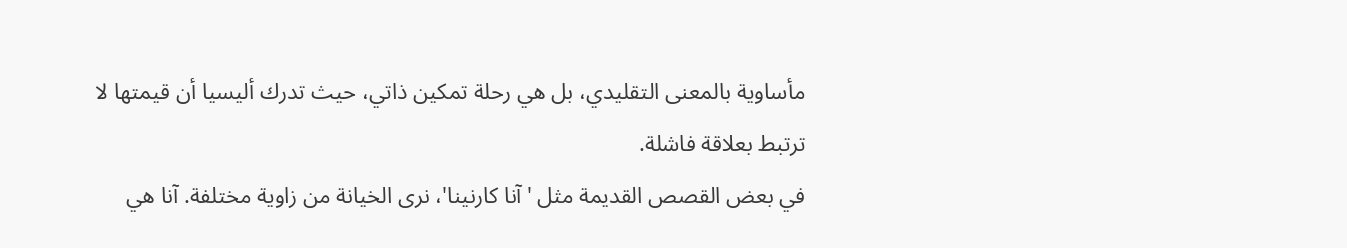مأساوية بالمعنى التقليدي، بل هي رحلة تمكين ذاتي، حيث تدرك أليسيا أن قيمتها لا ترتبط بعلاقة فاشلة.
في بعض القصص القديمة مثل 'آنا كارنينا'، نرى الخيانة من زاوية مختلفة. آنا هي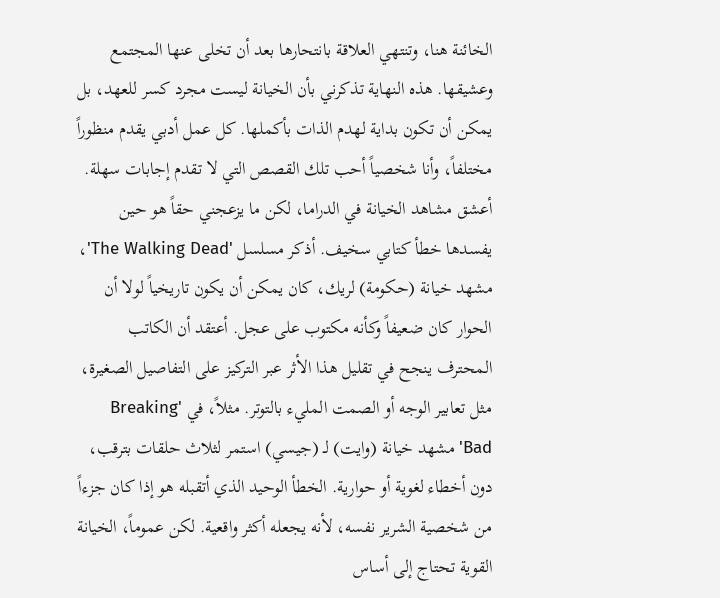الخائنة هنا، وتنتهي العلاقة بانتحارها بعد أن تخلى عنها المجتمع وعشيقها. هذه النهاية تذكرني بأن الخيانة ليست مجرد كسر للعهد، بل يمكن أن تكون بداية لهدم الذات بأكملها. كل عمل أدبي يقدم منظوراً مختلفاً، وأنا شخصياً أحب تلك القصص التي لا تقدم إجابات سهلة.
أعشق مشاهد الخيانة في الدراما، لكن ما يزعجني حقاً هو حين يفسدها خطأ كتابي سخيف. أذكر مسلسل 'The Walking Dead'، مشهد خيانة (حكومة) لريك، كان يمكن أن يكون تاريخياً لولا أن الحوار كان ضعيفاً وكأنه مكتوب على عجل. أعتقد أن الكاتب المحترف ينجح في تقليل هذا الأثر عبر التركيز على التفاصيل الصغيرة، مثل تعابير الوجه أو الصمت المليء بالتوتر. مثلاً، في 'Breaking Bad' مشهد خيانة (وايت) لـ (جيسي) استمر لثلاث حلقات بترقب، دون أخطاء لغوية أو حوارية. الخطأ الوحيد الذي أتقبله هو إذا كان جزءاً من شخصية الشرير نفسه، لأنه يجعله أكثر واقعية. لكن عموماً، الخيانة القوية تحتاج إلى أساس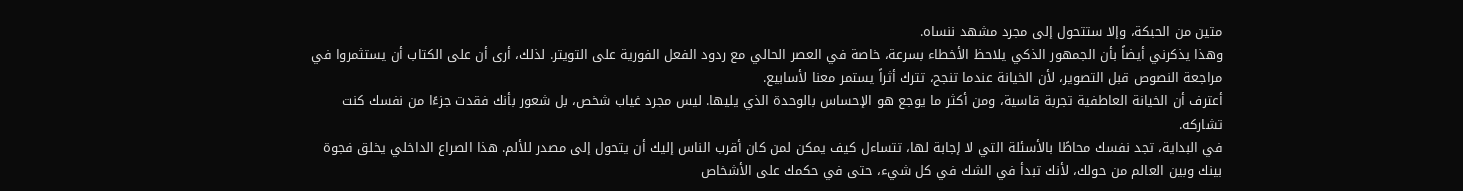متين من الحبكة، وإلا ستتحول إلى مجرد مشهد ننساه.
وهذا يذكرني أيضاً بأن الجمهور الذكي يلاحظ الأخطاء بسرعة، خاصة في العصر الحالي مع ردود الفعل الفورية على التويتر. لذلك، أرى أن على الكتاب أن يستثمروا في مراجعة النصوص قبل التصوير، لأن الخيانة عندما تنجح، تترك أثراً يستمر معنا لأسابيع.
أعترف أن الخيانة العاطفية تجربة قاسية، ومن أكثر ما يوجع هو الإحساس بالوحدة الذي يليها. ليس مجرد غياب شخص، بل شعور بأنك فقدت جزءًا من نفسك كنت تشاركه.
في البداية، تجد نفسك محاطًا بالأسئلة التي لا إجابة لها، تتساءل كيف يمكن لمن كان أقرب الناس إليك أن يتحول إلى مصدر للألم. هذا الصراع الداخلي يخلق فجوة بينك وبين العالم من حولك، لأنك تبدأ في الشك في كل شيء، حتى في حكمك على الأشخاص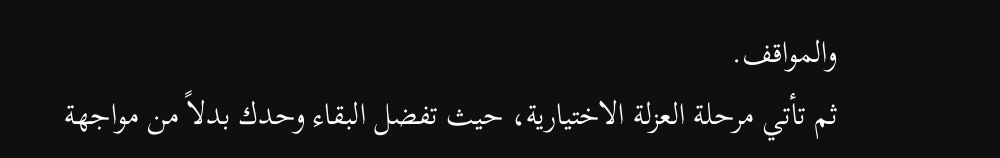والمواقف.
ثم تأتي مرحلة العزلة الاختيارية، حيث تفضل البقاء وحدك بدلاً من مواجهة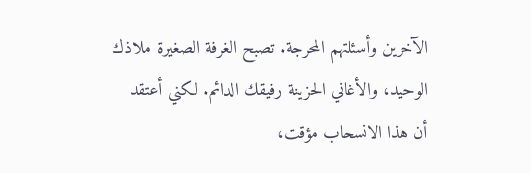الآخرين وأسئلتهم المحرجة. تصبح الغرفة الصغيرة ملاذك الوحيد، والأغاني الحزينة رفيقك الدائم. لكني أعتقد أن هذا الانسحاب مؤقت،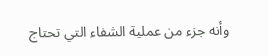وأنه جزء من عملية الشفاء التي تحتاج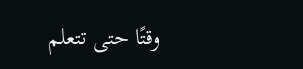وقتًا حتى تتعلم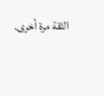الثقة مرة أخرى.